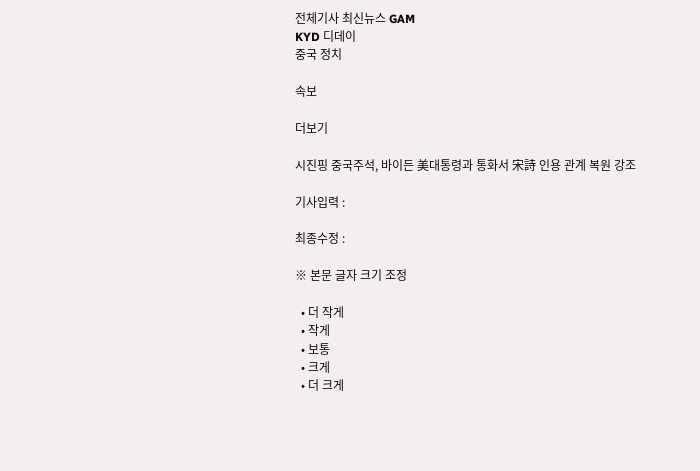전체기사 최신뉴스 GAM
KYD 디데이
중국 정치

속보

더보기

시진핑 중국주석, 바이든 美대통령과 통화서 宋詩 인용 관계 복원 강조

기사입력 :

최종수정 :

※ 본문 글자 크기 조정

  • 더 작게
  • 작게
  • 보통
  • 크게
  • 더 크게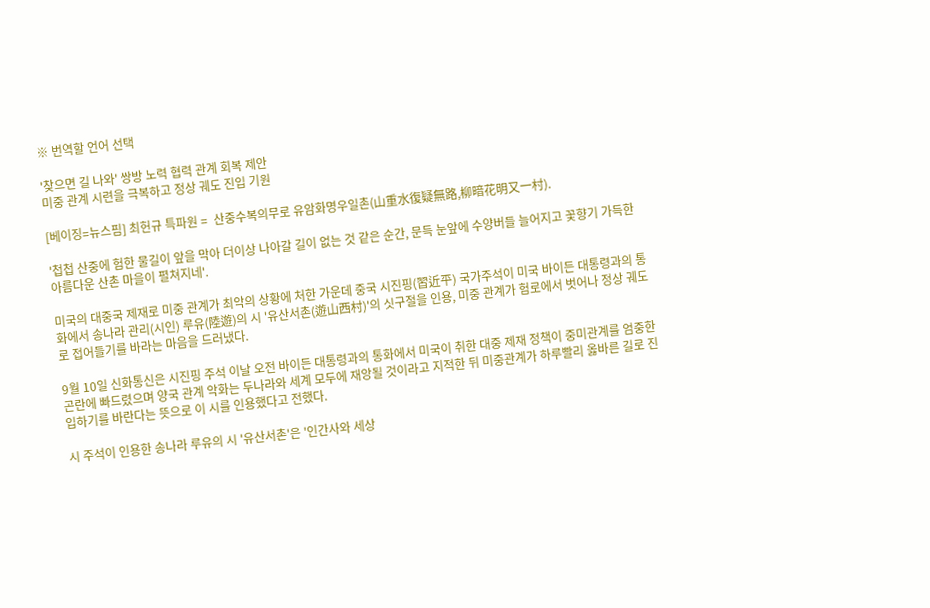※ 번역할 언어 선택

'찾으면 길 나와' 쌍방 노력 협력 관계 회복 제안
미중 관계 시련을 극복하고 정상 궤도 진입 기원

[베이징=뉴스핌] 최헌규 특파원 =  산중수복의무로 유암화명우일촌(山重水復疑無路,柳暗花明又一村).

'첩첩 산중에 험한 물길이 앞을 막아 더이상 나아갈 길이 없는 것 같은 순간, 문득 눈앞에 수양버들 늘어지고 꽃향기 가득한 아름다운 산촌 마을이 펼쳐지네'.

미국의 대중국 제재로 미중 관계가 최악의 상황에 처한 가운데 중국 시진핑(習近平) 국가주석이 미국 바이든 대통령과의 통화에서 송나라 관리(시인) 루유(陸遊)의 시 '유산서촌(遊山西村)'의 싯구절을 인용, 미중 관계가 험로에서 벗어나 정상 궤도로 접어들기를 바라는 마음을 드러냈다.

9월 10일 신화통신은 시진핑 주석 이날 오전 바이든 대통령과의 통화에서 미국이 취한 대중 제재 정책이 중미관계를 엄중한 곤란에 빠드렸으며 양국 관계 악화는 두나라와 세계 모두에 재앙될 것이라고 지적한 뒤 미중관계가 하루빨리 옳바른 길로 진입하기를 바란다는 뜻으로 이 시를 인용했다고 전했다.

시 주석이 인용한 송나라 루유의 시 '유산서촌'은 '인간사와 세상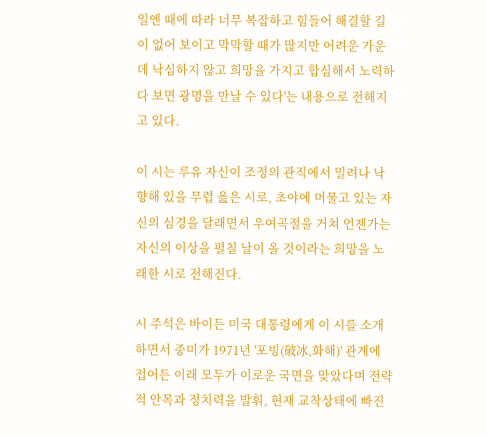일엔 때에 따라 너무 복잡하고 힘들어 해결할 길이 없어 보이고 막막할 때가 많지만 어려운 가운데 낙심하지 않고 희망을 가지고 합심해서 노력하다 보면 광명을 만날 수 있다'는 내용으로 전해지고 있다.

이 시는 루유 자신이 조정의 관직에서 밀려나 낙향해 있을 무렵 읊은 시로, 초야에 머물고 있는 자신의 심경을 달래면서 우여곡절을 거쳐 언젠가는 자신의 이상을 펼칠 날이 올 것이라는 희망을 노래한 시로 전해진다.

시 주석은 바이든 미국 대통령에게 이 시를 소개하면서 중미가 1971년 '포빙(破冰,화해)' 관계에 접어든 이래 모두가 이로운 국면을 맞았다며 전략적 안목과 정치력을 발휘, 현재 교착상태에 빠진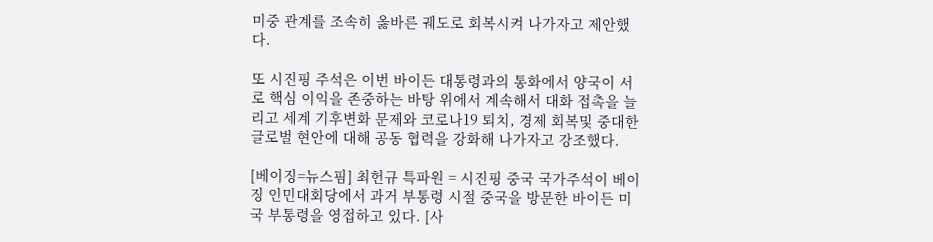미중 관계를 조속히 옳바른 궤도로 회복시켜 나가자고 제안했다.

또 시진핑 주석은 이번 바이든 대통령과의 통화에서 양국이 서로 핵심 이익을 존중하는 바탕 위에서 계속해서 대화 접촉을 늘리고 세계 기후변화 문제와 코로나19 퇴치, 경제 회복및 중대한 글로벌 현안에 대해 공동 협력을 강화해 나가자고 강조했다.

[베이징=뉴스핌] 최헌규 특파원 = 시진핑 중국 국가주석이 베이징 인민대회당에서 과거 부통령 시절 중국을 방문한 바이든 미국 부통령을 영접하고 있다. [사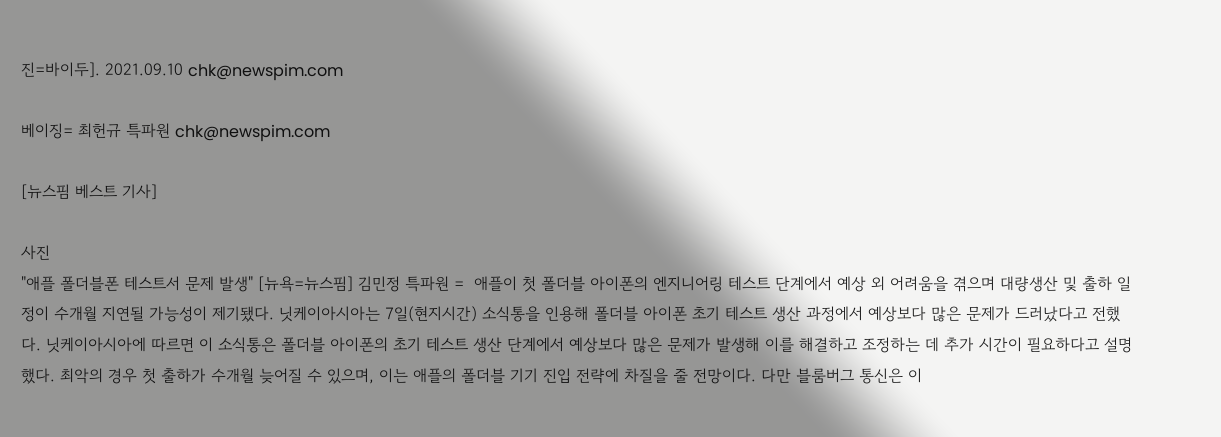진=바이두]. 2021.09.10 chk@newspim.com

베이징= 최헌규 특파원 chk@newspim.com

[뉴스핌 베스트 기사]

사진
"애플 폴더블폰 테스트서 문제 발생" [뉴욕=뉴스핌] 김민정 특파원 =  애플이 첫 폴더블 아이폰의 엔지니어링 테스트 단계에서 예상 외 어려움을 겪으며 대량생산 및 출하 일정이 수개월 지연될 가능성이 제기됐다. 닛케이아시아는 7일(현지시간) 소식통을 인용해 폴더블 아이폰 초기 테스트 생산 과정에서 예상보다 많은 문제가 드러났다고 전했다. 닛케이아시아에 따르면 이 소식통은 폴더블 아이폰의 초기 테스트 생산 단계에서 예상보다 많은 문제가 발생해 이를 해결하고 조정하는 데 추가 시간이 필요하다고 설명했다. 최악의 경우 첫 출하가 수개월 늦어질 수 있으며, 이는 애플의 폴더블 기기 진입 전략에 차질을 줄 전망이다. 다만 블룸버그 통신은 이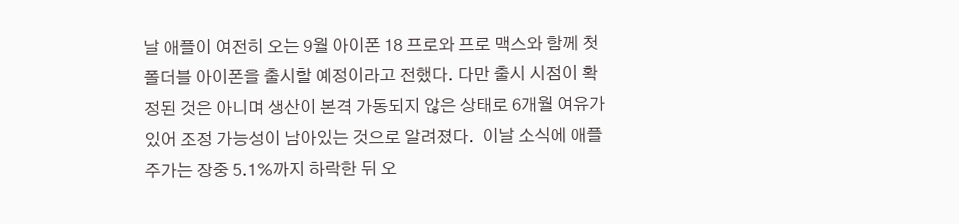날 애플이 여전히 오는 9월 아이폰 18 프로와 프로 맥스와 함께 첫 폴더블 아이폰을 출시할 예정이라고 전했다. 다만 출시 시점이 확정된 것은 아니며 생산이 본격 가동되지 않은 상태로 6개월 여유가 있어 조정 가능성이 남아있는 것으로 알려졌다.  이날 소식에 애플 주가는 장중 5.1%까지 하락한 뒤 오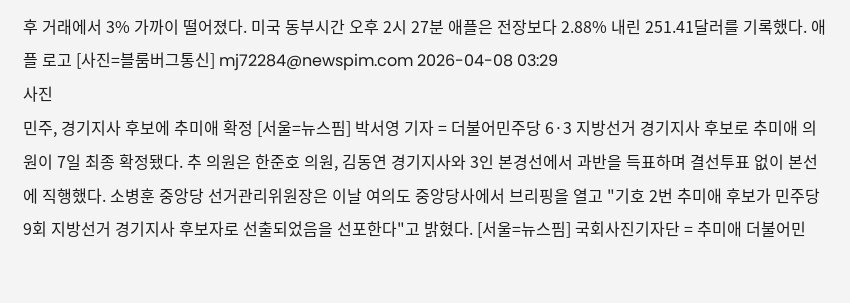후 거래에서 3% 가까이 떨어졌다. 미국 동부시간 오후 2시 27분 애플은 전장보다 2.88% 내린 251.41달러를 기록했다. 애플 로고 [사진=블룸버그통신] mj72284@newspim.com 2026-04-08 03:29
사진
민주, 경기지사 후보에 추미애 확정 [서울=뉴스핌] 박서영 기자 = 더불어민주당 6·3 지방선거 경기지사 후보로 추미애 의원이 7일 최종 확정됐다. 추 의원은 한준호 의원, 김동연 경기지사와 3인 본경선에서 과반을 득표하며 결선투표 없이 본선에 직행했다. 소병훈 중앙당 선거관리위원장은 이날 여의도 중앙당사에서 브리핑을 열고 "기호 2번 추미애 후보가 민주당 9회 지방선거 경기지사 후보자로 선출되었음을 선포한다"고 밝혔다. [서울=뉴스핌] 국회사진기자단 = 추미애 더불어민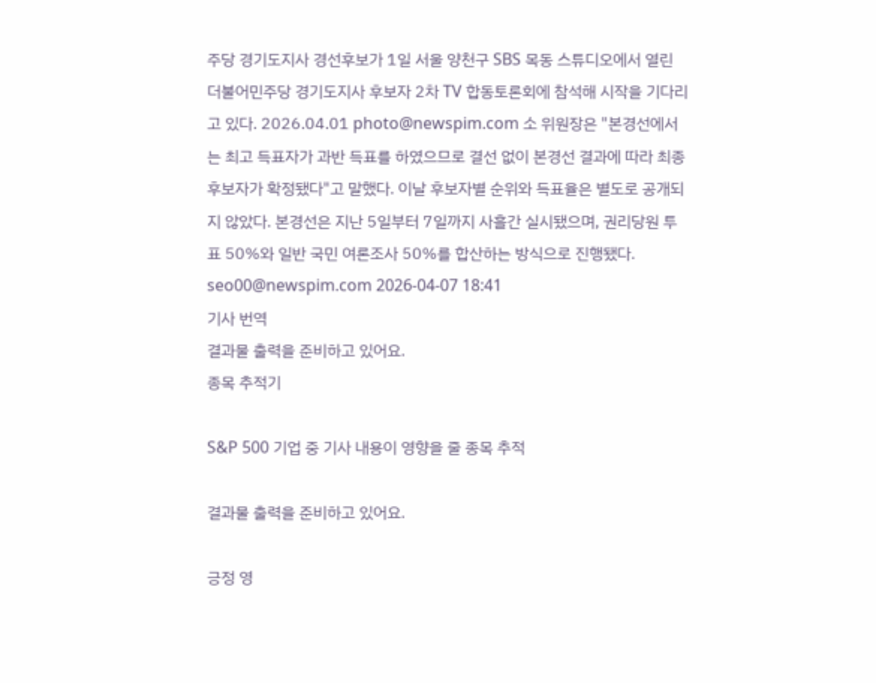주당 경기도지사 경선후보가 1일 서울 양천구 SBS 목동 스튜디오에서 열린 더불어민주당 경기도지사 후보자 2차 TV 합동토론회에 참석해 시작을 기다리고 있다. 2026.04.01 photo@newspim.com 소 위원장은 "본경선에서는 최고 득표자가 과반 득표를 하였으므로 결선 없이 본경선 결과에 따라 최종 후보자가 확정됐다"고 말했다. 이날 후보자별 순위와 득표율은 별도로 공개되지 않았다. 본경선은 지난 5일부터 7일까지 사흘간 실시됐으며, 권리당원 투표 50%와 일반 국민 여론조사 50%를 합산하는 방식으로 진행됐다. seo00@newspim.com 2026-04-07 18:41
기사 번역
결과물 출력을 준비하고 있어요.
종목 추적기

S&P 500 기업 중 기사 내용이 영향을 줄 종목 추적

결과물 출력을 준비하고 있어요.

긍정 영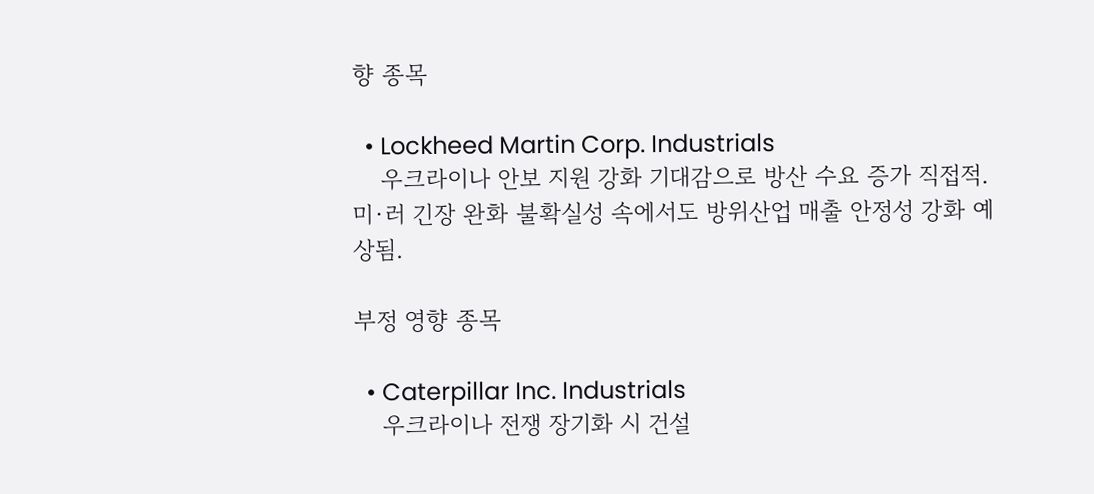향 종목

  • Lockheed Martin Corp. Industrials
    우크라이나 안보 지원 강화 기대감으로 방산 수요 증가 직접적. 미·러 긴장 완화 불확실성 속에서도 방위산업 매출 안정성 강화 예상됨.

부정 영향 종목

  • Caterpillar Inc. Industrials
    우크라이나 전쟁 장기화 시 건설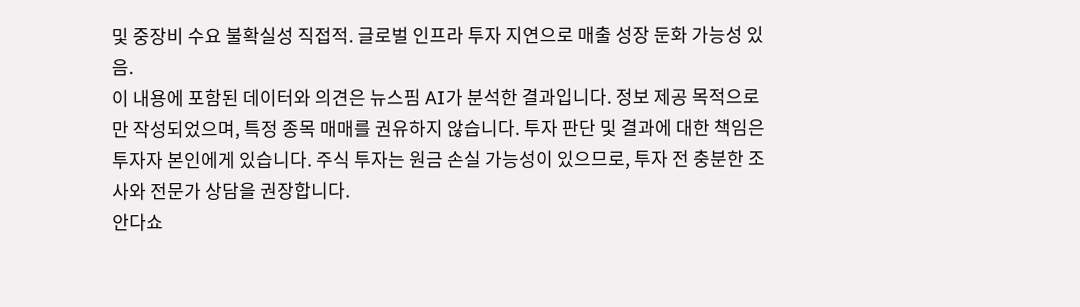및 중장비 수요 불확실성 직접적. 글로벌 인프라 투자 지연으로 매출 성장 둔화 가능성 있음.
이 내용에 포함된 데이터와 의견은 뉴스핌 AI가 분석한 결과입니다. 정보 제공 목적으로만 작성되었으며, 특정 종목 매매를 권유하지 않습니다. 투자 판단 및 결과에 대한 책임은 투자자 본인에게 있습니다. 주식 투자는 원금 손실 가능성이 있으므로, 투자 전 충분한 조사와 전문가 상담을 권장합니다.
안다쇼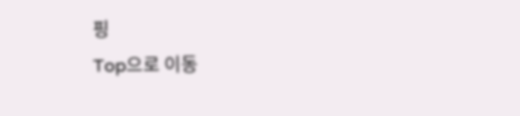핑
Top으로 이동